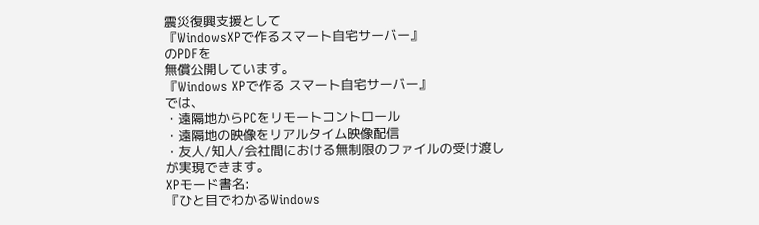震災復興支援として
『WindowsXPで作るスマート自宅サーバー』
のPDFを
無償公開しています。
『Windows XPで作る スマート自宅サーバー』
では、
・遠隔地からPCをリモートコントロール
・遠隔地の映像をリアルタイム映像配信
・友人/知人/会社間における無制限のファイルの受け渡し
が実現できます。
XPモード書名:
『ひと目でわかるWindows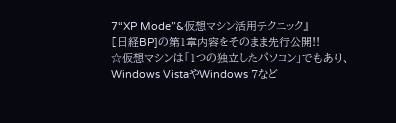7“XP Mode”&仮想マシン活用テクニック』
[日経BP]の第1章内容をそのまま先行公開!!
☆仮想マシンは「1つの独立したパソコン」でもあり、Windows VistaやWindows 7など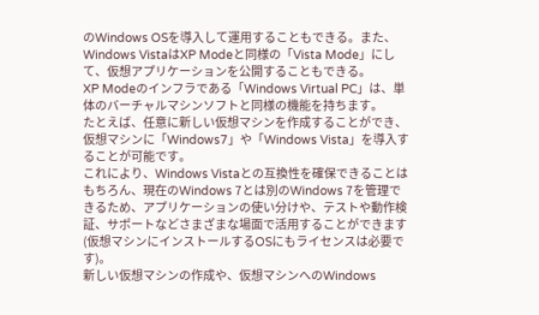のWindows OSを導入して運用することもできる。また、Windows VistaはXP Modeと同様の「Vista Mode」にして、仮想アプリケーションを公開することもできる。
XP Modeのインフラである「Windows Virtual PC」は、単体のバーチャルマシンソフトと同様の機能を持ちます。
たとえば、任意に新しい仮想マシンを作成することができ、仮想マシンに「Windows7」や「Windows Vista」を導入することが可能です。
これにより、Windows Vistaとの互換性を確保できることはもちろん、現在のWindows 7とは別のWindows 7を管理できるため、アプリケーションの使い分けや、テストや動作検証、サポートなどさまざまな場面で活用することができます(仮想マシンにインストールするOSにもライセンスは必要です)。
新しい仮想マシンの作成や、仮想マシンへのWindows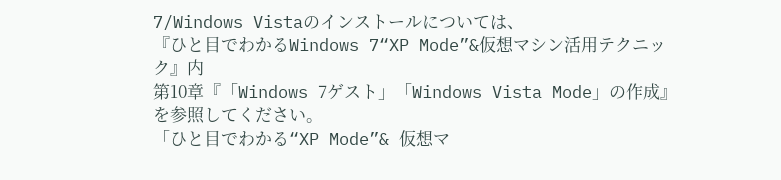7/Windows Vistaのインストールについては、
『ひと目でわかるWindows 7“XP Mode”&仮想マシン活用テクニック』内
第10章『「Windows 7ゲスト」「Windows Vista Mode」の作成』
を参照してください。
「ひと目でわかる“XP Mode”& 仮想マ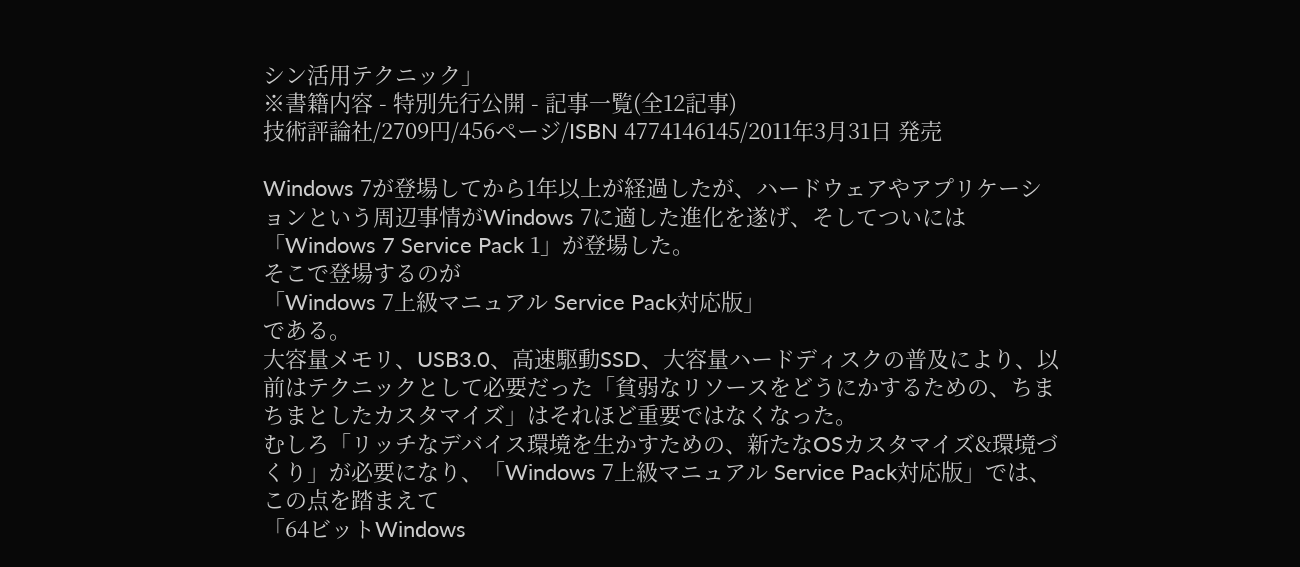シン活用テクニック」
※書籍内容 - 特別先行公開 - 記事一覧(全12記事)
技術評論社/2709円/456ページ/ISBN 4774146145/2011年3月31日 発売

Windows 7が登場してから1年以上が経過したが、ハードウェアやアプリケーションという周辺事情がWindows 7に適した進化を遂げ、そしてついには
「Windows 7 Service Pack 1」が登場した。
そこで登場するのが
「Windows 7上級マニュアル Service Pack対応版」
である。
大容量メモリ、USB3.0、高速駆動SSD、大容量ハードディスクの普及により、以前はテクニックとして必要だった「貧弱なリソースをどうにかするための、ちまちまとしたカスタマイズ」はそれほど重要ではなくなった。
むしろ「リッチなデバイス環境を生かすための、新たなOSカスタマイズ&環境づくり」が必要になり、「Windows 7上級マニュアル Service Pack対応版」では、この点を踏まえて
「64ビットWindows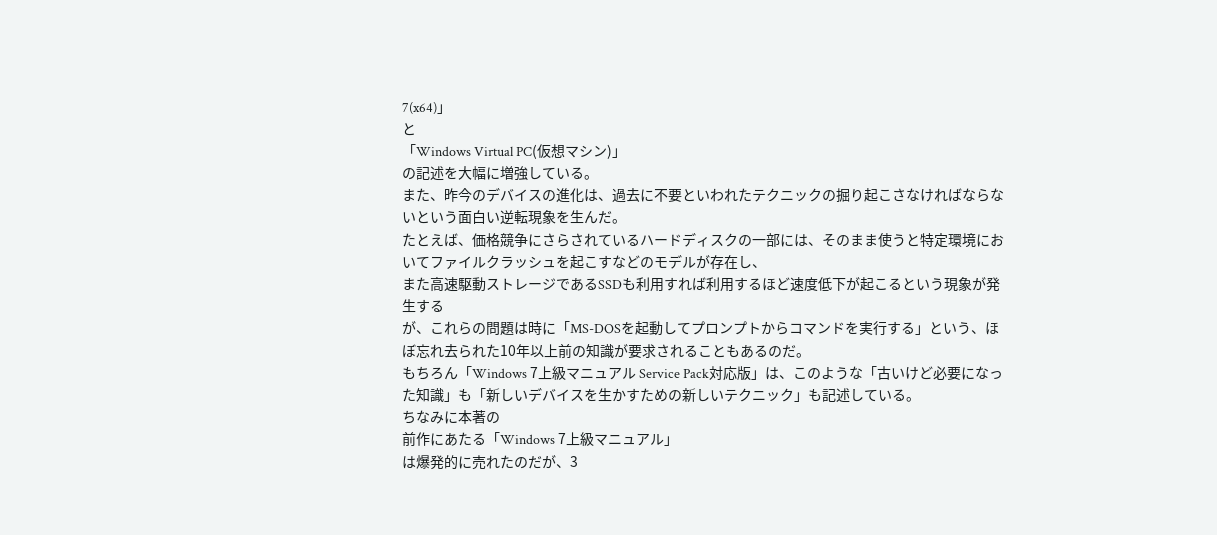7(x64)」
と
「Windows Virtual PC(仮想マシン)」
の記述を大幅に増強している。
また、昨今のデバイスの進化は、過去に不要といわれたテクニックの掘り起こさなければならないという面白い逆転現象を生んだ。
たとえば、価格競争にさらされているハードディスクの一部には、そのまま使うと特定環境においてファイルクラッシュを起こすなどのモデルが存在し、
また高速駆動ストレージであるSSDも利用すれば利用するほど速度低下が起こるという現象が発生する
が、これらの問題は時に「MS-DOSを起動してプロンプトからコマンドを実行する」という、ほぼ忘れ去られた10年以上前の知識が要求されることもあるのだ。
もちろん「Windows 7上級マニュアル Service Pack対応版」は、このような「古いけど必要になった知識」も「新しいデバイスを生かすための新しいテクニック」も記述している。
ちなみに本著の
前作にあたる「Windows 7上級マニュアル」
は爆発的に売れたのだが、3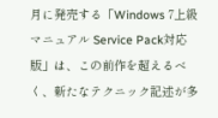月に発売する「Windows 7上級マニュアル Service Pack対応版」は、この前作を超えるべく、新たなテクニック記述が多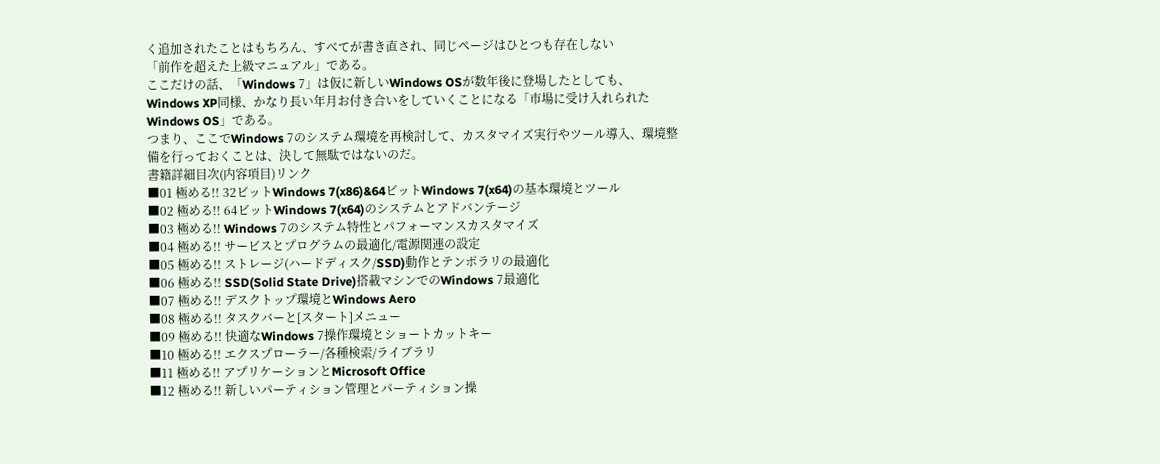く追加されたことはもちろん、すべてが書き直され、同じページはひとつも存在しない
「前作を超えた上級マニュアル」である。
ここだけの話、「Windows 7」は仮に新しいWindows OSが数年後に登場したとしても、Windows XP同様、かなり長い年月お付き合いをしていくことになる「市場に受け入れられたWindows OS」である。
つまり、ここでWindows 7のシステム環境を再検討して、カスタマイズ実行やツール導入、環境整備を行っておくことは、決して無駄ではないのだ。
書籍詳細目次(内容項目)リンク
■01 極める!! 32ビットWindows 7(x86)&64ビットWindows 7(x64)の基本環境とツール
■02 極める!! 64ビットWindows 7(x64)のシステムとアドバンテージ
■03 極める!! Windows 7のシステム特性とパフォーマンスカスタマイズ
■04 極める!! サービスとプログラムの最適化/電源関連の設定
■05 極める!! ストレージ(ハードディスク/SSD)動作とテンポラリの最適化
■06 極める!! SSD(Solid State Drive)搭載マシンでのWindows 7最適化
■07 極める!! デスクトップ環境とWindows Aero
■08 極める!! タスクバーと[スタート]メニュー
■09 極める!! 快適なWindows 7操作環境とショートカットキー
■10 極める!! エクスプローラー/各種検索/ライブラリ
■11 極める!! アプリケーションとMicrosoft Office
■12 極める!! 新しいパーティション管理とパーティション操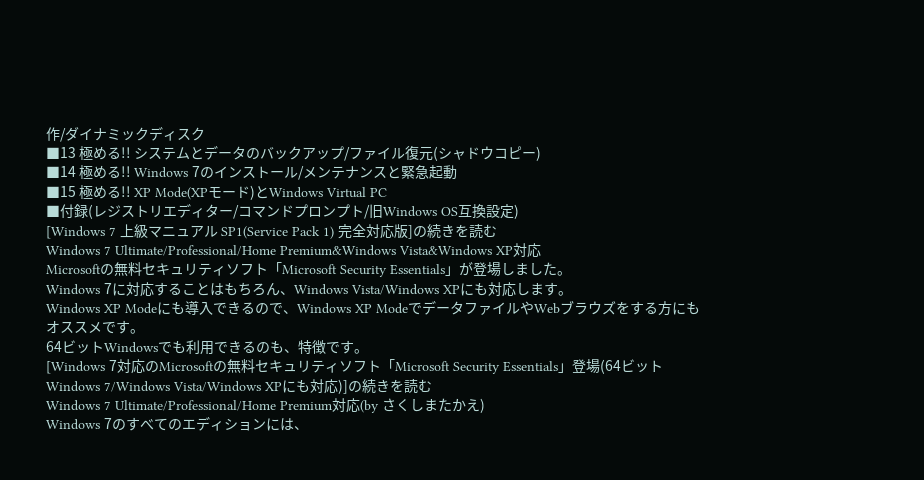作/ダイナミックディスク
■13 極める!! システムとデータのバックアップ/ファイル復元(シャドウコピー)
■14 極める!! Windows 7のインストール/メンテナンスと緊急起動
■15 極める!! XP Mode(XPモード)とWindows Virtual PC
■付録(レジストリエディター/コマンドプロンプト/旧Windows OS互換設定)
[Windows 7 上級マニュアル SP1(Service Pack 1) 完全対応版]の続きを読む
Windows 7 Ultimate/Professional/Home Premium&Windows Vista&Windows XP対応
Microsoftの無料セキュリティソフト「Microsoft Security Essentials」が登場しました。
Windows 7に対応することはもちろん、Windows Vista/Windows XPにも対応します。
Windows XP Modeにも導入できるので、Windows XP ModeでデータファイルやWebブラウズをする方にもオススメです。
64ビットWindowsでも利用できるのも、特徴です。
[Windows 7対応のMicrosoftの無料セキュリティソフト「Microsoft Security Essentials」登場(64ビットWindows 7/Windows Vista/Windows XPにも対応)]の続きを読む
Windows 7 Ultimate/Professional/Home Premium対応(by さくしまたかえ)
Windows 7のすべてのエディションには、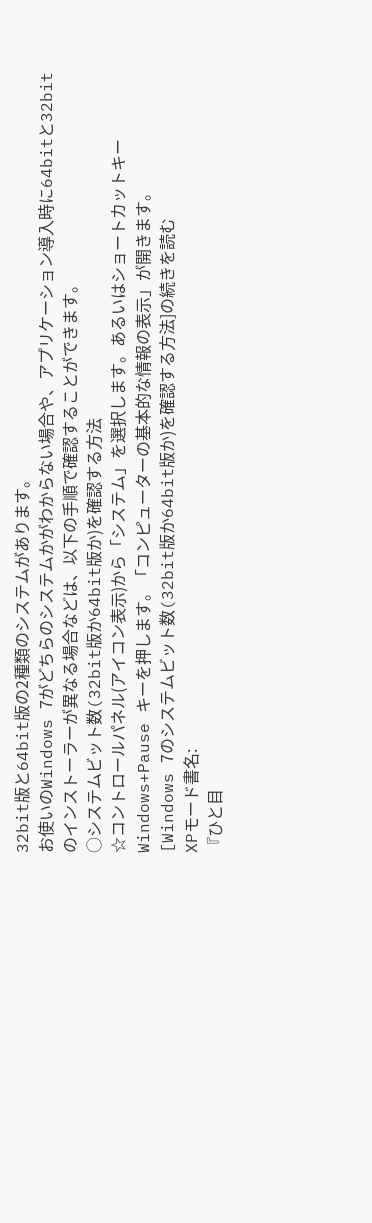32bit版と64bit版の2種類のシステムがあります。
お使いのWindows 7がどちらのシステムかがわからない場合や、アプリケーション導入時に64bitと32bitのインストーラーが異なる場合などは、以下の手順で確認することができます。
○システムビット数(32bit版か64bit版か)を確認する方法
☆コントロールパネル(アイコン表示)から「システム」を選択します。あるいはショートカットキーWindows+Pause キーを押します。「コンピューターの基本的な情報の表示」が開きます。
[Windows 7のシステムビット数(32bit版か64bit版か)を確認する方法]の続きを読む
XPモード書名:
『ひと目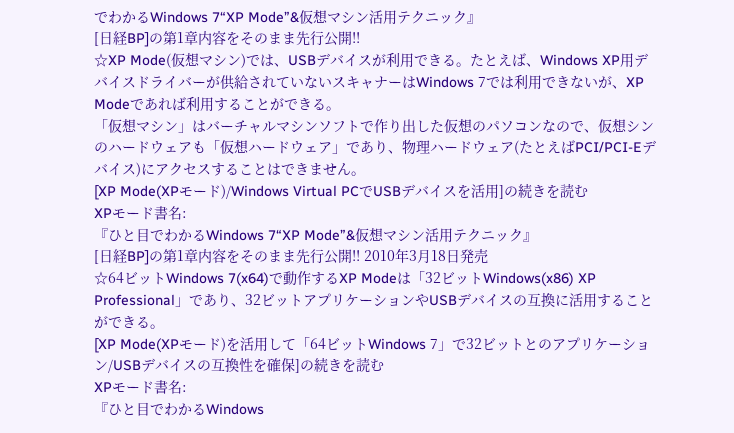でわかるWindows 7“XP Mode”&仮想マシン活用テクニック』
[日経BP]の第1章内容をそのまま先行公開!!
☆XP Mode(仮想マシン)では、USBデバイスが利用できる。たとえば、Windows XP用デバイスドライバーが供給されていないスキャナーはWindows 7では利用できないが、XP Modeであれば利用することができる。
「仮想マシン」はバーチャルマシンソフトで作り出した仮想のパソコンなので、仮想シンのハードウェアも「仮想ハードウェア」であり、物理ハードウェア(たとえばPCI/PCI-Eデバイス)にアクセスすることはできません。
[XP Mode(XPモード)/Windows Virtual PCでUSBデバイスを活用]の続きを読む
XPモード書名:
『ひと目でわかるWindows 7“XP Mode”&仮想マシン活用テクニック』
[日経BP]の第1章内容をそのまま先行公開!! 2010年3月18日発売
☆64ビットWindows 7(x64)で動作するXP Modeは「32ビットWindows(x86) XP Professional」であり、32ビットアプリケーションやUSBデバイスの互換に活用することができる。
[XP Mode(XPモード)を活用して「64ビットWindows 7」で32ビットとのアプリケーション/USBデバイスの互換性を確保]の続きを読む
XPモード書名:
『ひと目でわかるWindows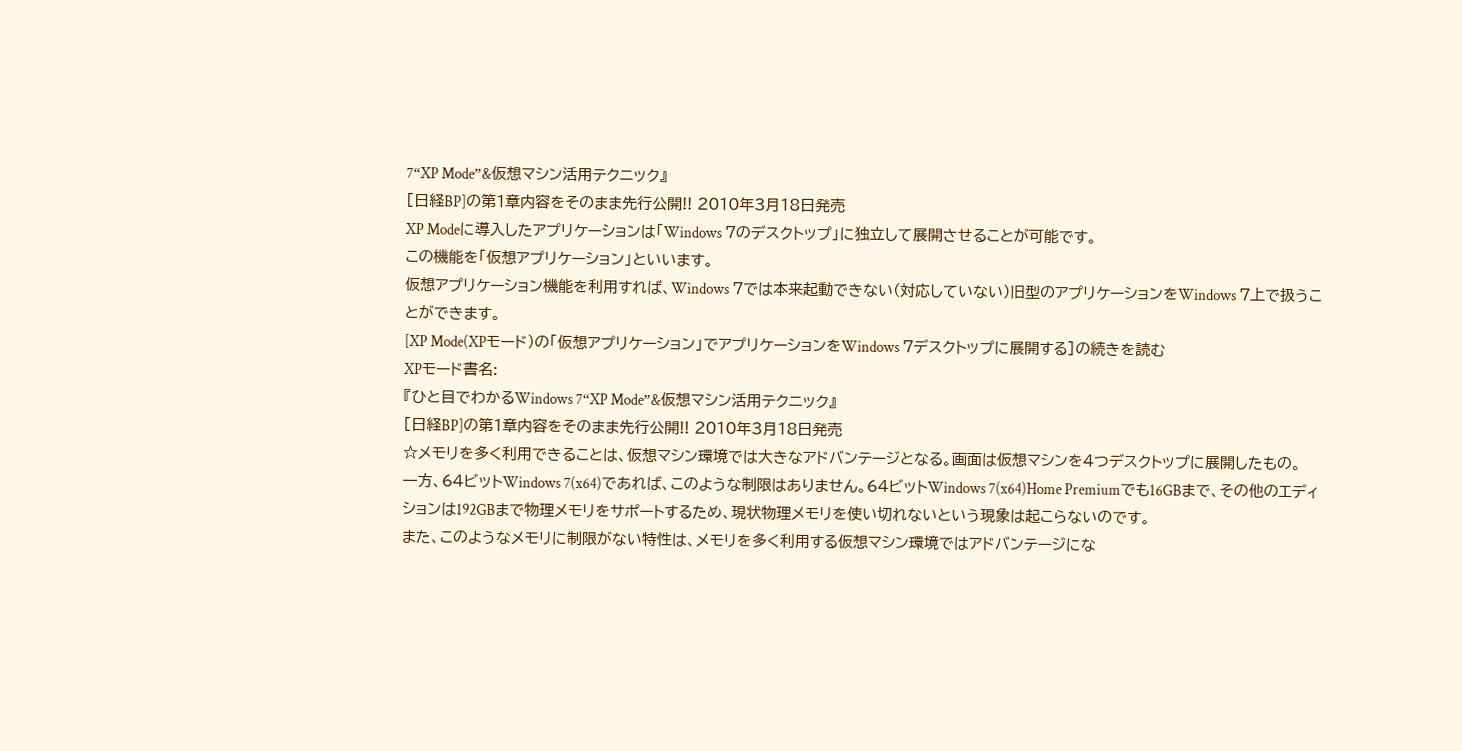7“XP Mode”&仮想マシン活用テクニック』
[日経BP]の第1章内容をそのまま先行公開!! 2010年3月18日発売
XP Modeに導入したアプリケーションは「Windows 7のデスクトップ」に独立して展開させることが可能です。
この機能を「仮想アプリケーション」といいます。
仮想アプリケーション機能を利用すれば、Windows 7では本来起動できない(対応していない)旧型のアプリケーションをWindows 7上で扱うことができます。
[XP Mode(XPモード)の「仮想アプリケーション」でアプリケーションをWindows 7デスクトップに展開する]の続きを読む
XPモード書名:
『ひと目でわかるWindows 7“XP Mode”&仮想マシン活用テクニック』
[日経BP]の第1章内容をそのまま先行公開!! 2010年3月18日発売
☆メモリを多く利用できることは、仮想マシン環境では大きなアドバンテージとなる。画面は仮想マシンを4つデスクトップに展開したもの。
一方、64ビットWindows 7(x64)であれば、このような制限はありません。64ビットWindows 7(x64)Home Premiumでも16GBまで、その他のエディションは192GBまで物理メモリをサポートするため、現状物理メモリを使い切れないという現象は起こらないのです。
また、このようなメモリに制限がない特性は、メモリを多く利用する仮想マシン環境ではアドバンテージにな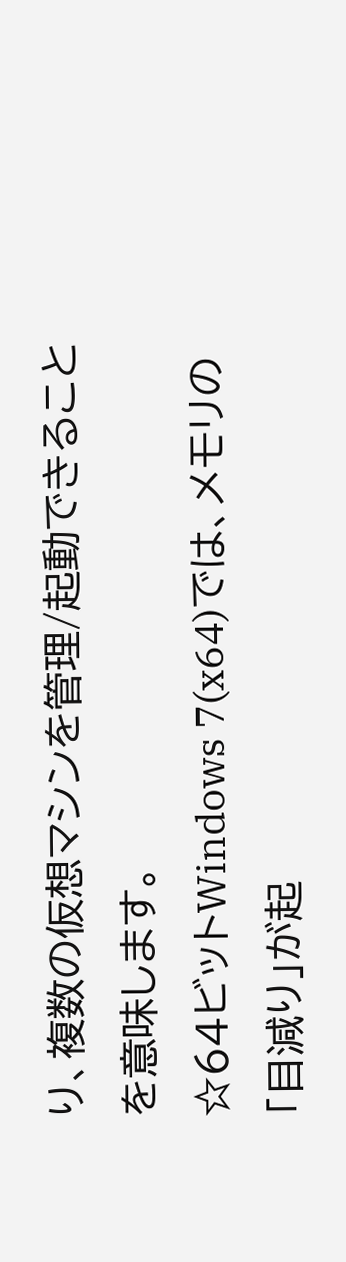り、複数の仮想マシンを管理/起動できることを意味します。
☆64ビットWindows 7(x64)では、メモリの「目減り」が起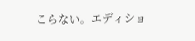こらない。エディショ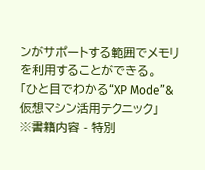ンがサポートする範囲でメモリを利用することができる。
「ひと目でわかる“XP Mode”& 仮想マシン活用テクニック」
※書籍内容 - 特別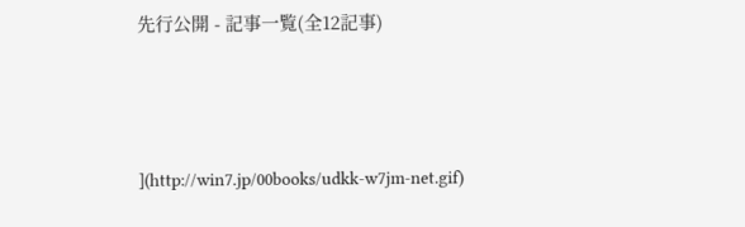先行公開 - 記事一覧(全12記事)




](http://win7.jp/00books/udkk-w7jm-net.gif)